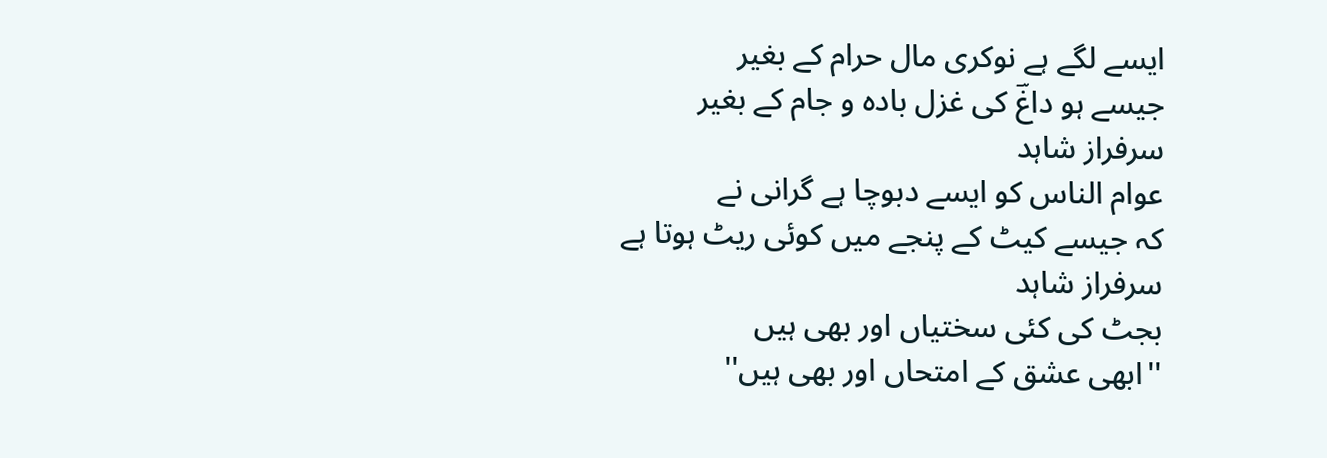ایسے لگے ہے نوکری مال حرام کے بغیر
جیسے ہو داغؔ کی غزل بادہ و جام کے بغیر
سرفراز شاہد
عوام الناس کو ایسے دبوچا ہے گرانی نے
کہ جیسے کیٹ کے پنجے میں کوئی ریٹ ہوتا ہے
سرفراز شاہد
بجٹ کی کئی سختیاں اور بھی ہیں
''ابھی عشق کے امتحاں اور بھی ہیں''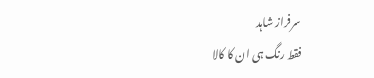سرفراز شاہد
فقط رنگ ہی ان کا کالا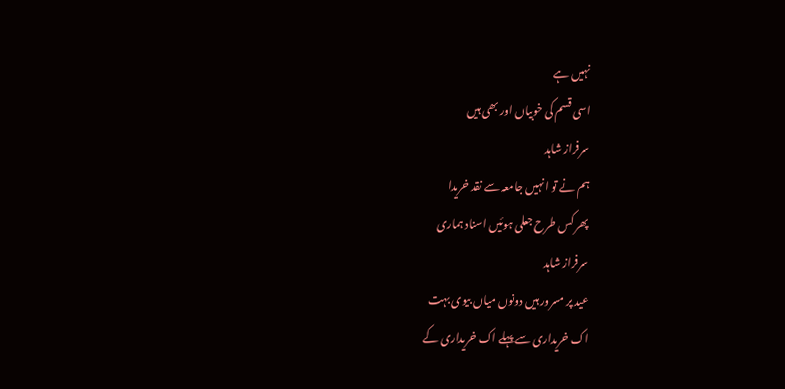نہیں ہے
اسی قسم کی خوبیاں اور بھی ہیں
سرفراز شاہد
ہم نے تو انہیں جامعہ سے نقد خریدا
پھر کس طرح جعلی ہوئیں اسناد ہماری
سرفراز شاہد
عید پر مسرور ہیں دونوں میاں بیوی بہت
اک خریداری سے پہلے اک خریداری کے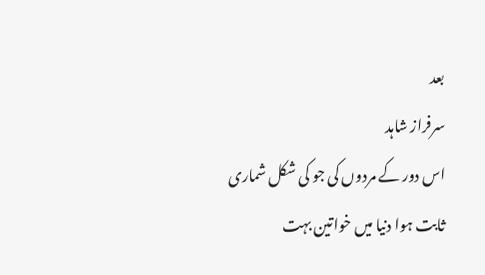بعد
سرفراز شاہد
اس دور کے مردوں کی جو کی شکل شماری
ثابت ہوا دنیا میں خواتین بہت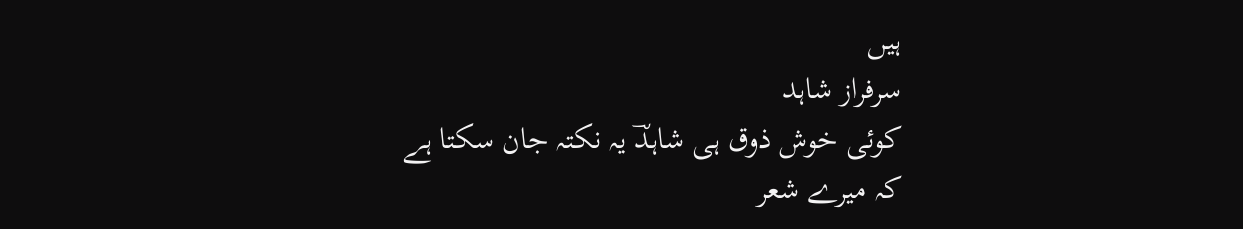ہیں
سرفراز شاہد
کوئی خوش ذوق ہی شاہدؔ یہ نکتہ جان سکتا ہے
کہ میرے شعر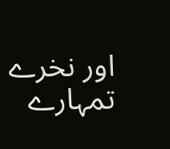اور نخرے تمہارے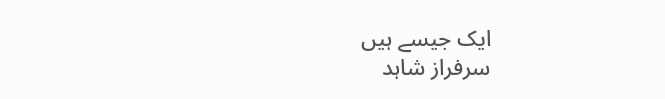ایک جیسے ہیں
سرفراز شاہد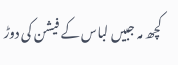کچھ مہ جبیں لباس کے فیشن کی دوڑ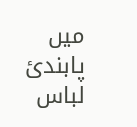میں
پابندیٔ لباس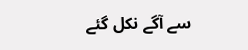سے آگے نکل گئے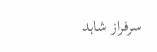سرفراز شاہد